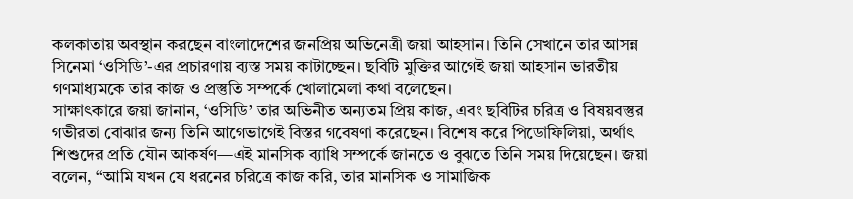কলকাতায় অবস্থান করছেন বাংলাদেশের জনপ্রিয় অভিনেত্রী জয়া আহসান। তিনি সেখানে তার আসন্ন সিনেমা ‘ওসিডি’-এর প্রচারণায় ব্যস্ত সময় কাটাচ্ছেন। ছবিটি মুক্তির আগেই জয়া আহসান ভারতীয় গণমাধ্যমকে তার কাজ ও প্রস্তুতি সম্পর্কে খোলামেলা কথা বলেছেন।
সাক্ষাৎকারে জয়া জানান, ‘ওসিডি’ তার অভিনীত অন্যতম প্রিয় কাজ, এবং ছবিটির চরিত্র ও বিষয়বস্তুর গভীরতা বোঝার জন্য তিনি আগেভাগেই বিস্তর গবেষণা করেছেন। বিশেষ করে পিডোফিলিয়া, অর্থাৎ শিশুদের প্রতি যৌন আকর্ষণ—এই মানসিক ব্যাধি সম্পর্কে জানতে ও বুঝতে তিনি সময় দিয়েছেন। জয়া বলেন, “আমি যখন যে ধরনের চরিত্রে কাজ করি, তার মানসিক ও সামাজিক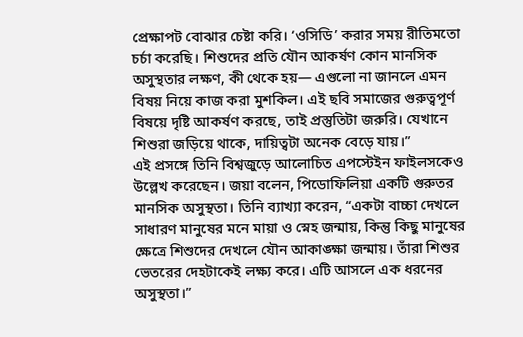প্রেক্ষাপট বোঝার চেষ্টা করি। ‘ওসিডি’ করার সময় রীতিমতো চর্চা করেছি। শিশুদের প্রতি যৌন আকর্ষণ কোন মানসিক অসুস্থতার লক্ষণ, কী থেকে হয়— এগুলো না জানলে এমন বিষয় নিয়ে কাজ করা মুশকিল। এই ছবি সমাজের গুরুত্বপূর্ণ বিষয়ে দৃষ্টি আকর্ষণ করছে, তাই প্রস্তুতিটা জরুরি। যেখানে শিশুরা জড়িয়ে থাকে, দায়িত্বটা অনেক বেড়ে যায়।”
এই প্রসঙ্গে তিনি বিশ্বজুড়ে আলোচিত এপস্টেইন ফাইলসকেও উল্লেখ করেছেন। জয়া বলেন, পিডোফিলিয়া একটি গুরুতর মানসিক অসুস্থতা। তিনি ব্যাখ্যা করেন, “একটা বাচ্চা দেখলে সাধারণ মানুষের মনে মায়া ও স্নেহ জন্মায়, কিন্তু কিছু মানুষের ক্ষেত্রে শিশুদের দেখলে যৌন আকাঙ্ক্ষা জন্মায়। তাঁরা শিশুর ভেতরের দেহটাকেই লক্ষ্য করে। এটি আসলে এক ধরনের অসুস্থতা।”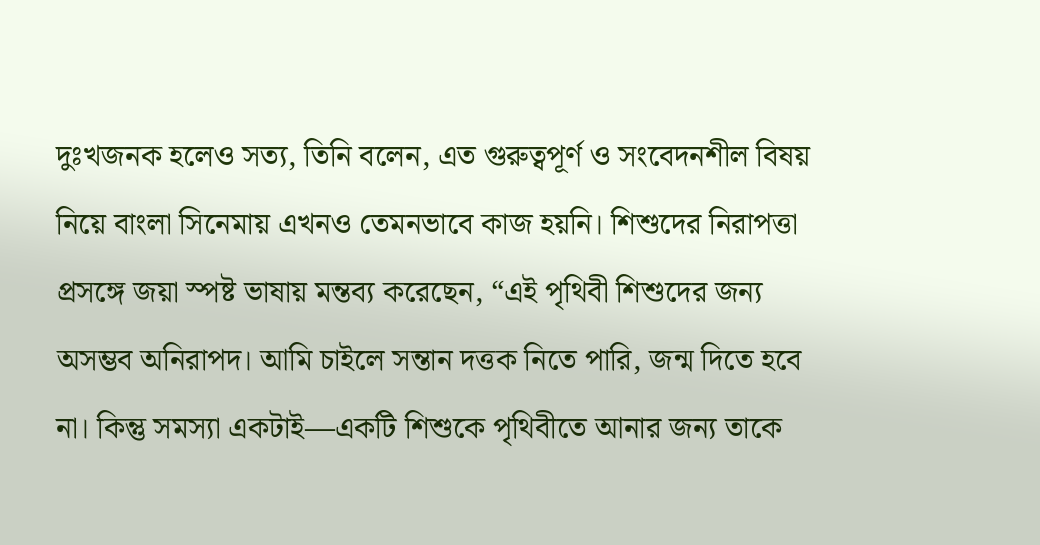দুঃখজনক হলেও সত্য, তিনি বলেন, এত গুরুত্বপূর্ণ ও সংবেদনশীল বিষয় নিয়ে বাংলা সিনেমায় এখনও তেমনভাবে কাজ হয়নি। শিশুদের নিরাপত্তা প্রসঙ্গে জয়া স্পষ্ট ভাষায় মন্তব্য করেছেন, “এই পৃথিবী শিশুদের জন্য অসম্ভব অনিরাপদ। আমি চাইলে সন্তান দত্তক নিতে পারি, জন্ম দিতে হবে না। কিন্তু সমস্যা একটাই—একটি শিশুকে পৃথিবীতে আনার জন্য তাকে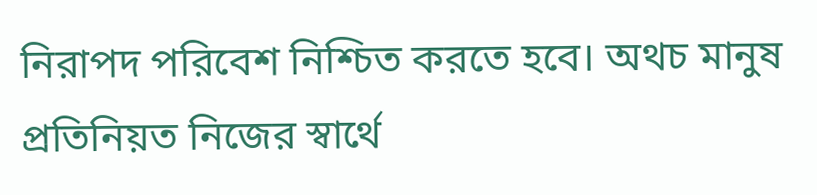নিরাপদ পরিবেশ নিশ্চিত করতে হবে। অথচ মানুষ প্রতিনিয়ত নিজের স্বার্থে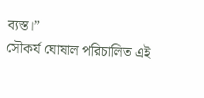ব্যস্ত।”
সৌকর্য ঘোষাল পরিচালিত এই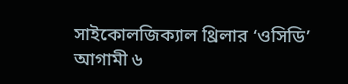সাইকোলজিক্যাল থ্রিলার ‘ওসিডি’ আগামী ৬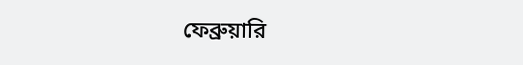ফেব্রুয়ারি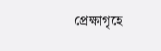প্রেক্ষাগৃহে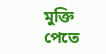মুক্তি পেতে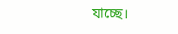যাচ্ছে।